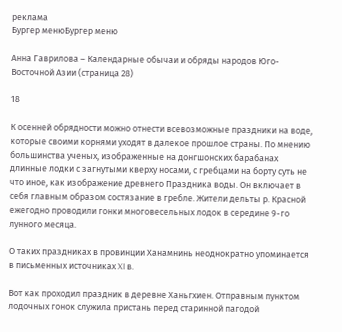реклама
Бургер менюБургер меню

Анна Гаврилова – Календарные обычаи и обряды народов Юго-Восточной Азии (страница 28)

18

К осенней обрядности можно отнести всевозможные праздники на воде, которые своими корнями уходят в далекое прошлое страны. По мнению большинства ученых, изображенные на донгшонских барабанах длинные лодки с загнутыми кверху носами, с гребцами на борту суть не что иное, как изображение древнего Праздника воды. Он включает в себя главным образом состязание в гребле. Жители дельты р. Красной ежегодно проводили гонки многовесельных лодок в середине 9-го лунного месяца.

О таких праздниках в провинции Ханамнинь неоднократно упоминается в письменных источниках XI в.

Вот как проходил праздник в деревне Ханьгхиен. Отправным пунктом лодочных гонок служила пристань перед старинной пагодой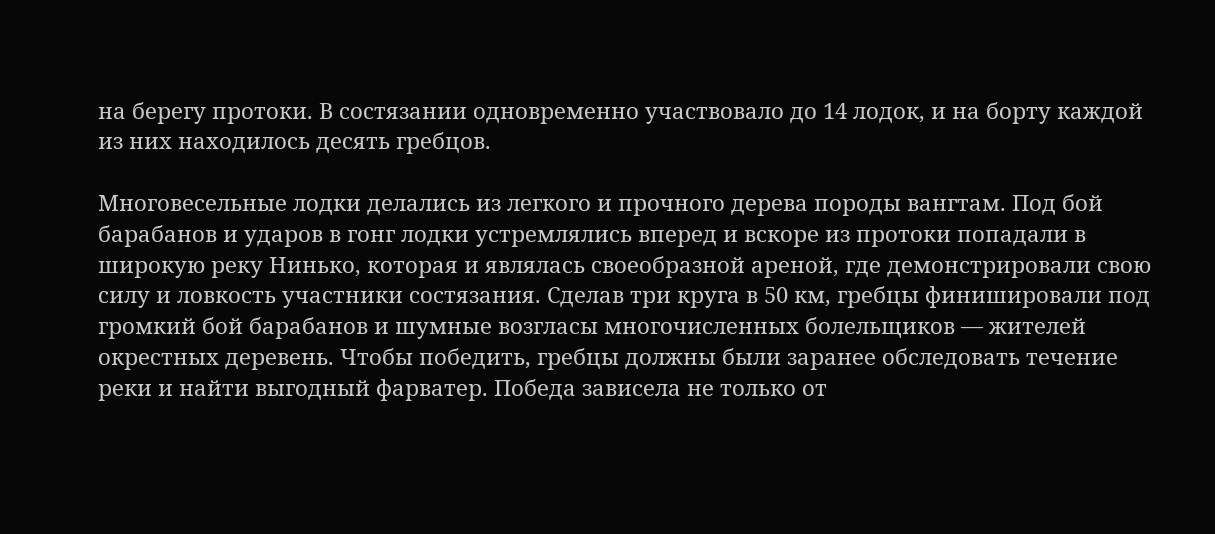на берегу протоки. В состязании одновременно участвовало до 14 лодок, и на борту каждой из них находилось десять гребцов.

Многовесельные лодки делались из легкого и прочного дерева породы вангтам. Под бой барабанов и ударов в гонг лодки устремлялись вперед и вскоре из протоки попадали в широкую реку Нинько, которая и являлась своеобразной ареной, где демонстрировали свою силу и ловкость участники состязания. Сделав три круга в 50 км, гребцы финишировали под громкий бой барабанов и шумные возгласы многочисленных болельщиков — жителей окрестных деревень. Чтобы победить, гребцы должны были заранее обследовать течение реки и найти выгодный фарватер. Победа зависела не только от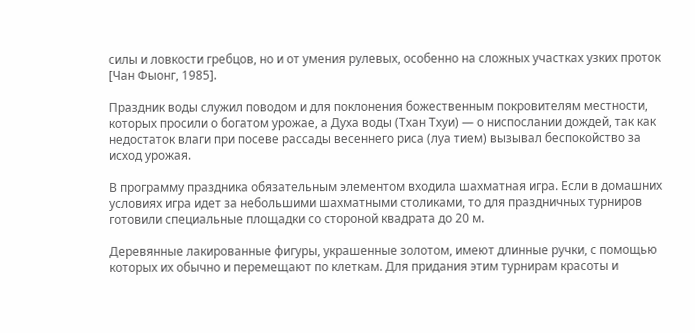силы и ловкости гребцов, но и от умения рулевых, особенно на сложных участках узких проток [Чан Фыонг, 1985].

Праздник воды служил поводом и для поклонения божественным покровителям местности, которых просили о богатом урожае, а Духа воды (Тхан Тхуи) — о ниспослании дождей, так как недостаток влаги при посеве рассады весеннего риса (луа тием) вызывал беспокойство за исход урожая.

В программу праздника обязательным элементом входила шахматная игра. Если в домашних условиях игра идет за небольшими шахматными столиками, то для праздничных турниров готовили специальные площадки со стороной квадрата до 20 м.

Деревянные лакированные фигуры, украшенные золотом, имеют длинные ручки, с помощью которых их обычно и перемещают по клеткам. Для придания этим турнирам красоты и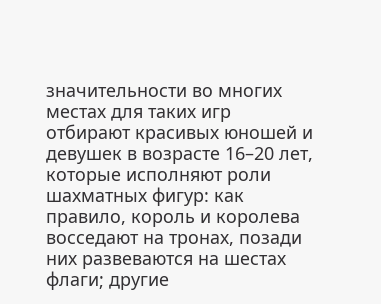значительности во многих местах для таких игр отбирают красивых юношей и девушек в возрасте 16–20 лет, которые исполняют роли шахматных фигур: как правило, король и королева восседают на тронах, позади них развеваются на шестах флаги; другие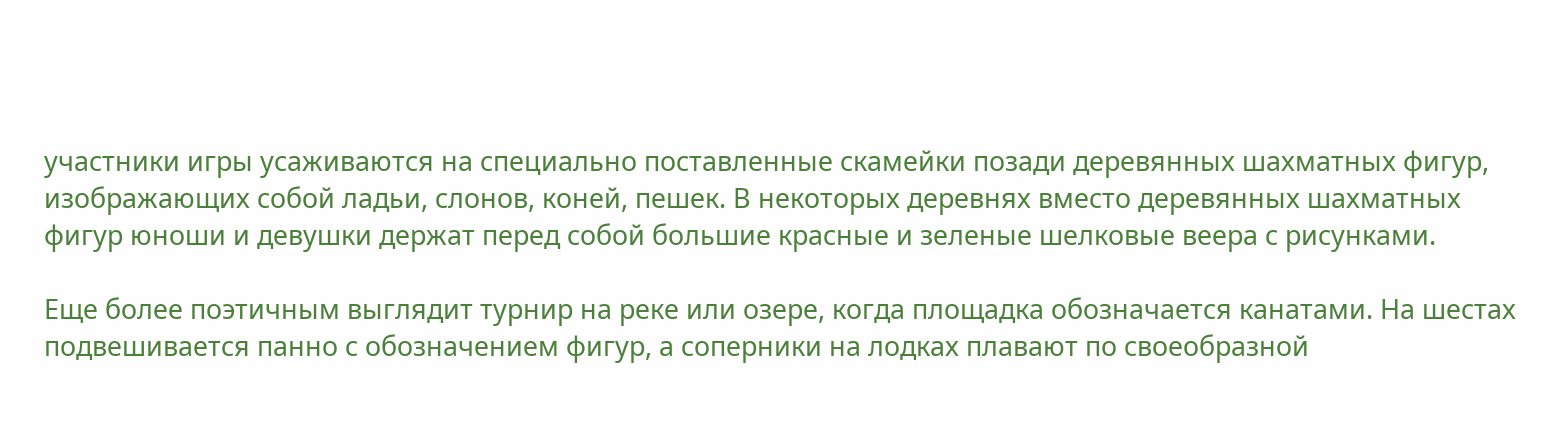участники игры усаживаются на специально поставленные скамейки позади деревянных шахматных фигур, изображающих собой ладьи, слонов, коней, пешек. В некоторых деревнях вместо деревянных шахматных фигур юноши и девушки держат перед собой большие красные и зеленые шелковые веера с рисунками.

Еще более поэтичным выглядит турнир на реке или озере, когда площадка обозначается канатами. На шестах подвешивается панно с обозначением фигур, а соперники на лодках плавают по своеобразной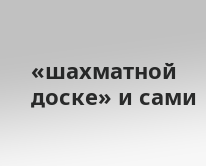«шахматной доске» и сами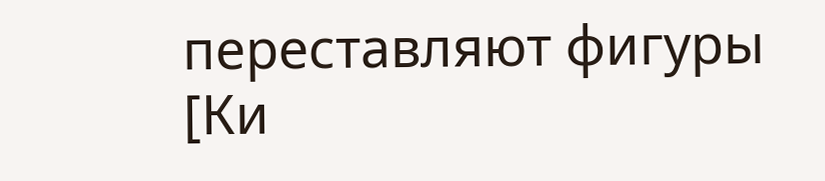переставляют фигуры [Ки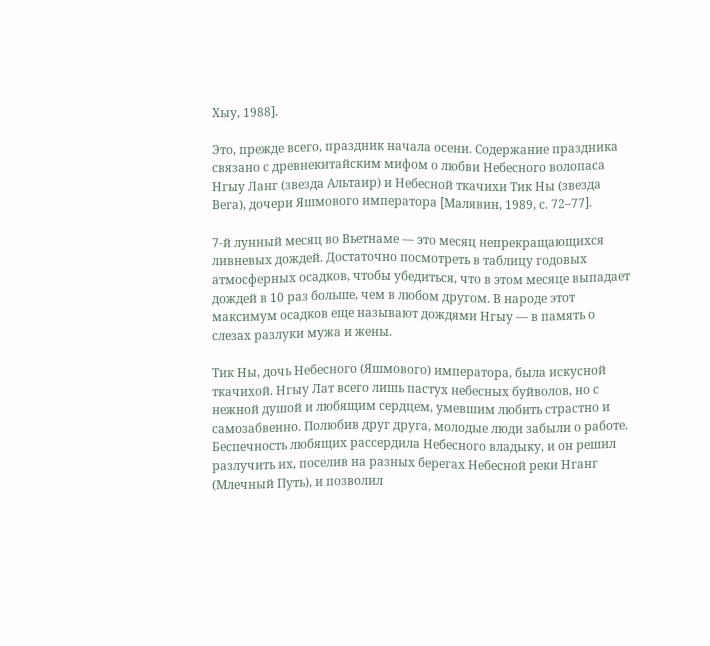Хыу, 1988].

Это, прежде всего, праздник начала осени. Содержание праздника связано с древнекитайским мифом о любви Небесного волопаса Нгыу Ланг (звезда Альтаир) и Небесной ткачихи Тик Ны (звезда Вега), дочери Яшмового императора [Малявин, 1989, с. 72–77].

7-й лунный месяц во Вьетнаме — это месяц непрекращающихся ливневых дождей. Достаточно посмотреть в таблицу годовых атмосферных осадков, чтобы убедиться, что в этом месяце выпадает дождей в 10 раз больше, чем в любом другом. В народе этот максимум осадков еще называют дождями Нгыу — в память о слезах разлуки мужа и жены.

Тик Ны, дочь Небесного (Яшмового) императора, была искусной ткачихой. Нгыу Лат всего лишь пастух небесных буйволов, но с нежной душой и любящим сердцем, умевшим любить страстно и самозабвенно. Полюбив друг друга, молодые люди забыли о работе. Беспечность любящих рассердила Небесного владыку, и он решил разлучить их, поселив на разных берегах Небесной реки Нганг (Млечный Путь), и позволил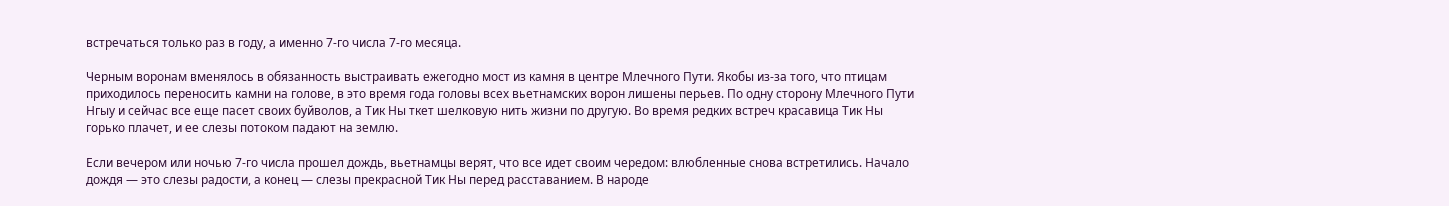встречаться только раз в году, а именно 7-го числа 7-го месяца.

Черным воронам вменялось в обязанность выстраивать ежегодно мост из камня в центре Млечного Пути. Якобы из-за того, что птицам приходилось переносить камни на голове, в это время года головы всех вьетнамских ворон лишены перьев. По одну сторону Млечного Пути Нгыу и сейчас все еще пасет своих буйволов, а Тик Ны ткет шелковую нить жизни по другую. Во время редких встреч красавица Тик Ны горько плачет, и ее слезы потоком падают на землю.

Если вечером или ночью 7-го числа прошел дождь, вьетнамцы верят, что все идет своим чередом: влюбленные снова встретились. Начало дождя — это слезы радости, а конец — слезы прекрасной Тик Ны перед расставанием. В народе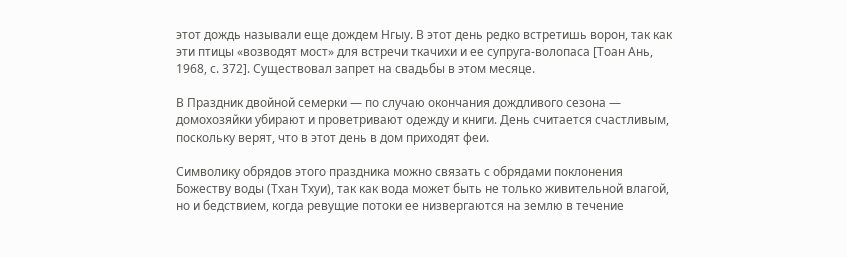этот дождь называли еще дождем Нгыу. В этот день редко встретишь ворон, так как эти птицы «возводят мост» для встречи ткачихи и ее супруга-волопаса [Тоан Ань, 1968, с. 372]. Существовал запрет на свадьбы в этом месяце.

В Праздник двойной семерки — по случаю окончания дождливого сезона — домохозяйки убирают и проветривают одежду и книги. День считается счастливым, поскольку верят, что в этот день в дом приходят феи.

Символику обрядов этого праздника можно связать с обрядами поклонения Божеству воды (Тхан Тхуи), так как вода может быть не только живительной влагой, но и бедствием, когда ревущие потоки ее низвергаются на землю в течение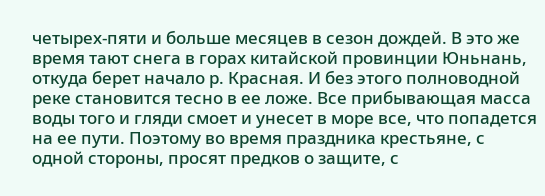четырех-пяти и больше месяцев в сезон дождей. В это же время тают снега в горах китайской провинции Юньнань, откуда берет начало р. Красная. И без этого полноводной реке становится тесно в ее ложе. Все прибывающая масса воды того и гляди смоет и унесет в море все, что попадется на ее пути. Поэтому во время праздника крестьяне, с одной стороны, просят предков о защите, с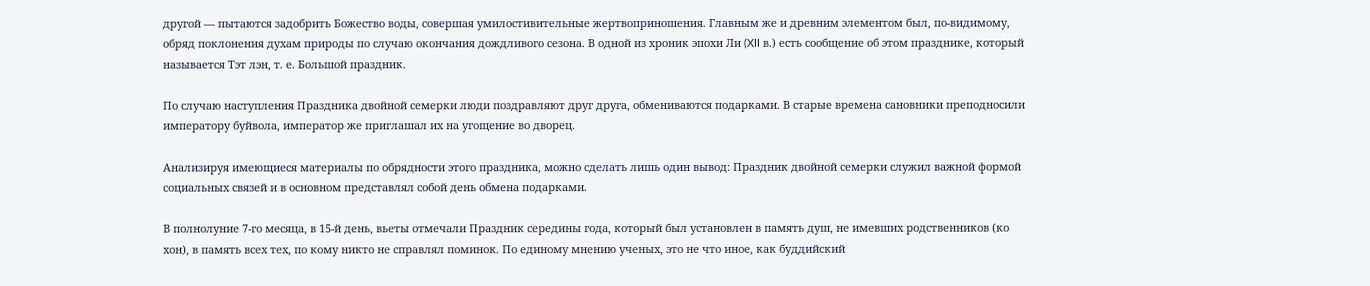другой — пытаются задобрить Божество воды, совершая умилостивительные жертвоприношения. Главным же и древним элементом был, по-видимому, обряд поклонения духам природы по случаю окончания дождливого сезона. В одной из хроник эпохи Ли (XII в.) есть сообщение об этом празднике, который называется Тэт лэн, т. е. Большой праздник.

По случаю наступления Праздника двойной семерки люди поздравляют друг друга, обмениваются подарками. В старые времена сановники преподносили императору буйвола, император же приглашал их на угощение во дворец.

Анализируя имеющиеся материалы по обрядности этого праздника, можно сделать лишь один вывод: Праздник двойной семерки служил важной формой социальных связей и в основном представлял собой день обмена подарками.

В полнолуние 7-го месяца, в 15-й день, вьеты отмечали Праздник середины года, который был установлен в память душ, не имевших родственников (ко хон), в память всех тех, по кому никто не справлял поминок. По единому мнению ученых, это не что иное, как буддийский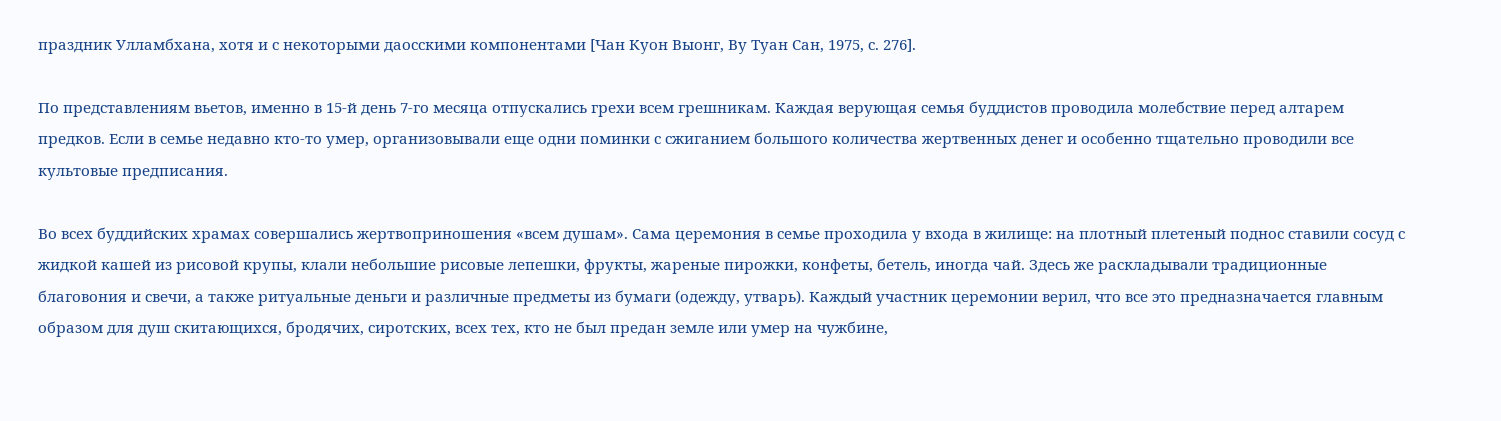праздник Улламбхана, хотя и с некоторыми даосскими компонентами [Чан Куон Выонг, Ву Туан Сан, 1975, с. 276].

По представлениям вьетов, именно в 15-й день 7-го месяца отпускались грехи всем грешникам. Каждая верующая семья буддистов проводила молебствие перед алтарем предков. Если в семье недавно кто-то умер, организовывали еще одни поминки с сжиганием большого количества жертвенных денег и особенно тщательно проводили все культовые предписания.

Во всех буддийских храмах совершались жертвоприношения «всем душам». Сама церемония в семье проходила у входа в жилище: на плотный плетеный поднос ставили сосуд с жидкой кашей из рисовой крупы, клали небольшие рисовые лепешки, фрукты, жареные пирожки, конфеты, бетель, иногда чай. Здесь же раскладывали традиционные благовония и свечи, а также ритуальные деньги и различные предметы из бумаги (одежду, утварь). Каждый участник церемонии верил, что все это предназначается главным образом для душ скитающихся, бродячих, сиротских, всех тех, кто не был предан земле или умер на чужбине,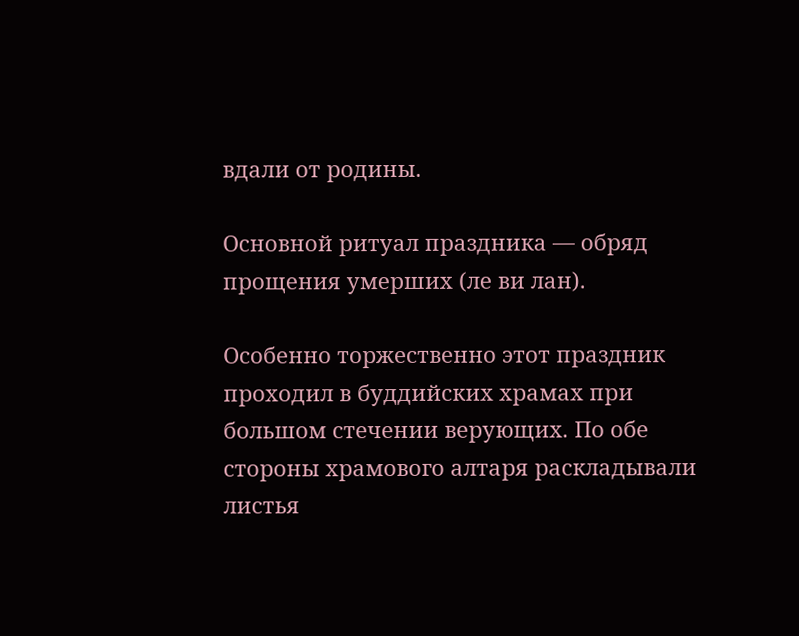вдали от родины.

Основной ритуал праздника — обряд прощения умерших (ле ви лан).

Особенно торжественно этот праздник проходил в буддийских храмах при большом стечении верующих. По обе стороны храмового алтаря раскладывали листья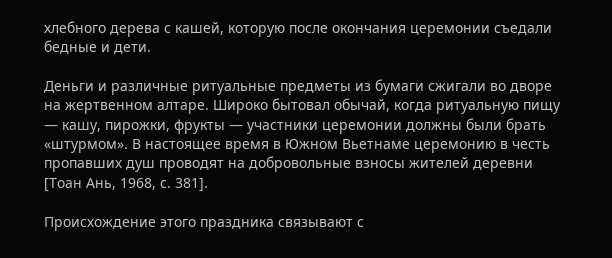хлебного дерева с кашей, которую после окончания церемонии съедали бедные и дети.

Деньги и различные ритуальные предметы из бумаги сжигали во дворе на жертвенном алтаре. Широко бытовал обычай, когда ритуальную пищу — кашу, пирожки, фрукты — участники церемонии должны были брать «штурмом». В настоящее время в Южном Вьетнаме церемонию в честь пропавших душ проводят на добровольные взносы жителей деревни [Тоан Ань, 1968, с. 381].

Происхождение этого праздника связывают с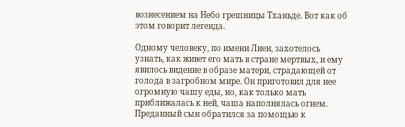вознесением на Небо грешницы Тханьде. Вот как об этом говорит легенда.

Одному человеку, по имени Лиен, захотелось узнать, как живет его мать в стране мертвых, и ему явилось видение в образе матери, страдающей от голода в загробном мире. Он приготовил для нее огромную чашу еды, но, как только мать приближалась к ней, чаша наполнялась огнем. Преданный сын обратился за помощью к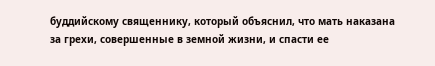буддийскому священнику, который объяснил, что мать наказана за грехи, совершенные в земной жизни, и спасти ее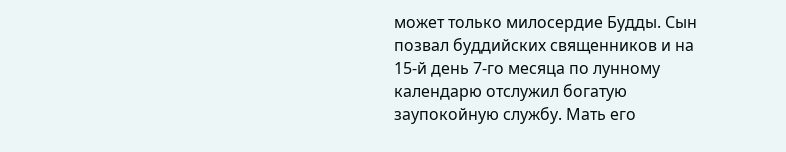может только милосердие Будды. Сын позвал буддийских священников и на 15-й день 7-го месяца по лунному календарю отслужил богатую заупокойную службу. Мать его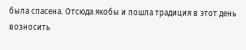была спасена. Отсюда якобы и пошла традиция в этот день возносить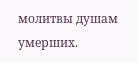молитвы душам умерших.